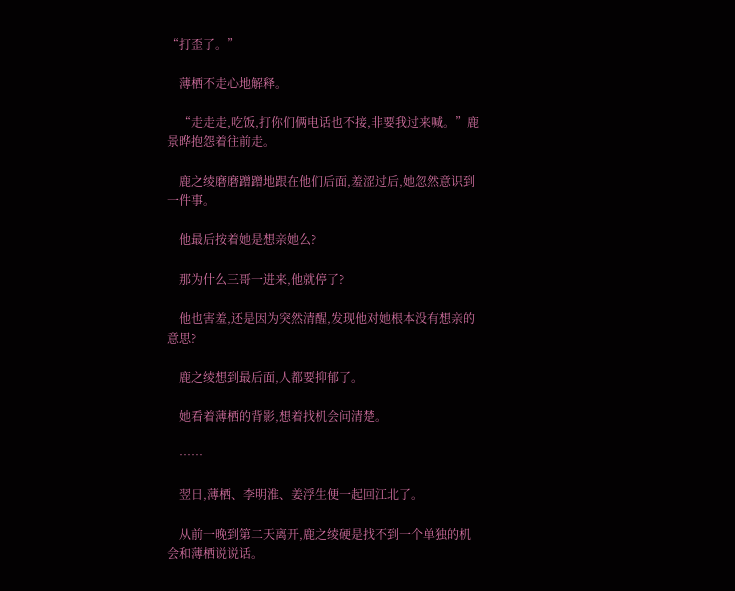“打歪了。”

    薄栖不走心地解释。

    “走走走,吃饭,打你们俩电话也不接,非要我过来喊。”鹿景晔抱怨着往前走。

    鹿之绫磨磨蹭蹭地跟在他们后面,羞涩过后,她忽然意识到一件事。

    他最后按着她是想亲她么?

    那为什么三哥一进来,他就停了?

    他也害羞,还是因为突然清醒,发现他对她根本没有想亲的意思?

    鹿之绫想到最后面,人都要抑郁了。

    她看着薄栖的背影,想着找机会问清楚。

    ……

    翌日,薄栖、李明淮、姜浮生便一起回江北了。

    从前一晚到第二天离开,鹿之绫硬是找不到一个单独的机会和薄栖说说话。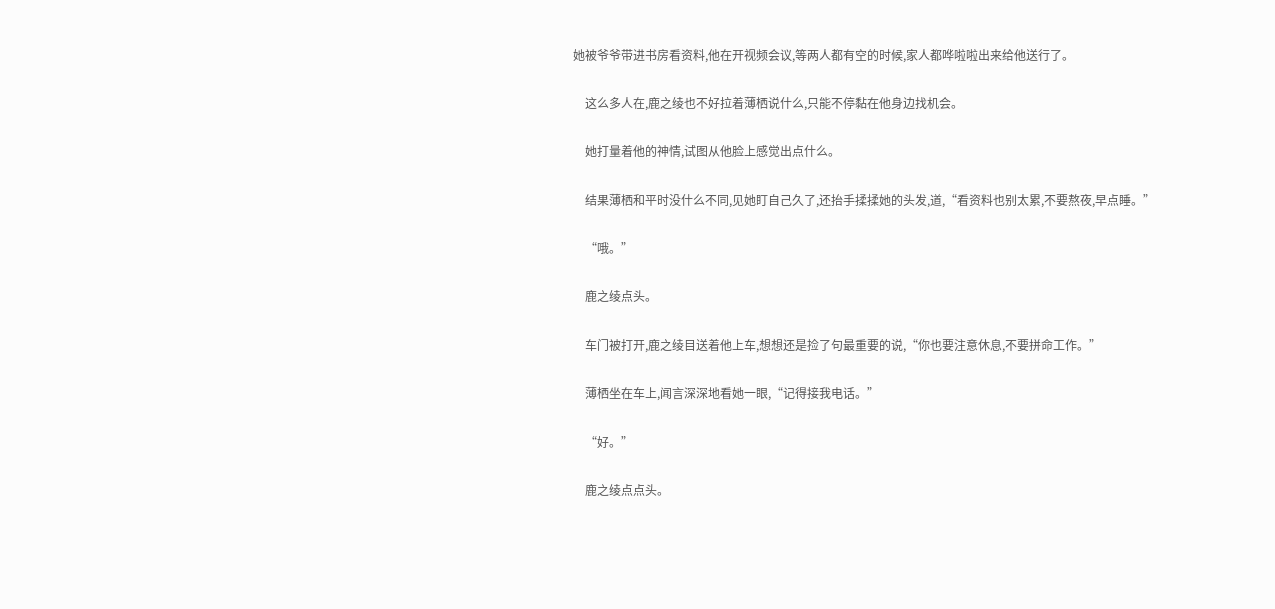她被爷爷带进书房看资料,他在开视频会议,等两人都有空的时候,家人都哗啦啦出来给他送行了。

    这么多人在,鹿之绫也不好拉着薄栖说什么,只能不停黏在他身边找机会。

    她打量着他的神情,试图从他脸上感觉出点什么。

    结果薄栖和平时没什么不同,见她盯自己久了,还抬手揉揉她的头发,道,“看资料也别太累,不要熬夜,早点睡。”

    “哦。”

    鹿之绫点头。

    车门被打开,鹿之绫目送着他上车,想想还是捡了句最重要的说,“你也要注意休息,不要拼命工作。”

    薄栖坐在车上,闻言深深地看她一眼,“记得接我电话。”

    “好。”

    鹿之绫点点头。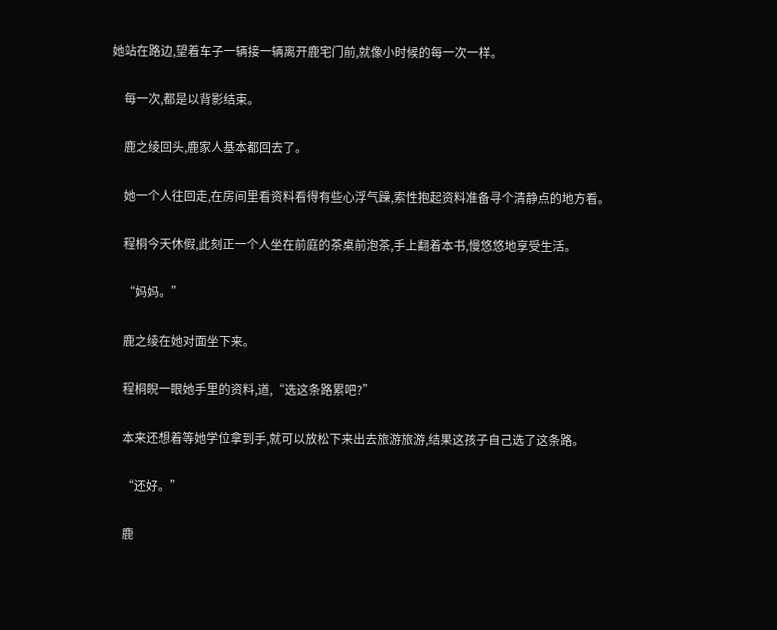她站在路边,望着车子一辆接一辆离开鹿宅门前,就像小时候的每一次一样。

    每一次,都是以背影结束。

    鹿之绫回头,鹿家人基本都回去了。

    她一个人往回走,在房间里看资料看得有些心浮气躁,索性抱起资料准备寻个清静点的地方看。

    程桐今天休假,此刻正一个人坐在前庭的茶桌前泡茶,手上翻着本书,慢悠悠地享受生活。

    “妈妈。”

    鹿之绫在她对面坐下来。

    程桐睨一眼她手里的资料,道,“选这条路累吧?”

    本来还想着等她学位拿到手,就可以放松下来出去旅游旅游,结果这孩子自己选了这条路。

    “还好。”

    鹿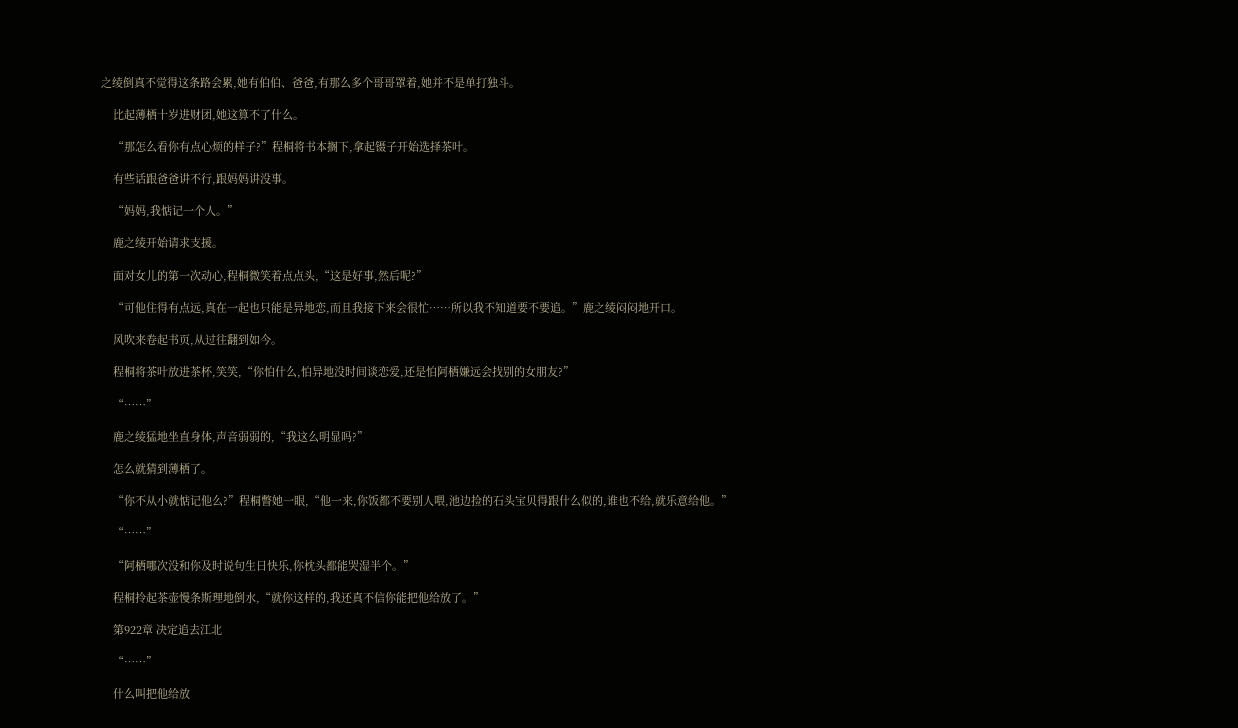之绫倒真不觉得这条路会累,她有伯伯、爸爸,有那么多个哥哥罩着,她并不是单打独斗。

    比起薄栖十岁进财团,她这算不了什么。

    “那怎么看你有点心烦的样子?”程桐将书本搁下,拿起镊子开始选择茶叶。

    有些话跟爸爸讲不行,跟妈妈讲没事。

    “妈妈,我惦记一个人。”

    鹿之绫开始请求支援。

    面对女儿的第一次动心,程桐微笑着点点头,“这是好事,然后呢?”

    “可他住得有点远,真在一起也只能是异地恋,而且我接下来会很忙……所以我不知道要不要追。”鹿之绫闷闷地开口。

    风吹来卷起书页,从过往翻到如今。

    程桐将茶叶放进茶杯,笑笑,“你怕什么,怕异地没时间谈恋爱,还是怕阿栖嫌远会找别的女朋友?”

    “……”

    鹿之绫猛地坐直身体,声音弱弱的,“我这么明显吗?”

    怎么就猜到薄栖了。

    “你不从小就惦记他么?”程桐瞥她一眼,“他一来,你饭都不要别人喂,池边捡的石头宝贝得跟什么似的,谁也不给,就乐意给他。”

    “……”

    “阿栖哪次没和你及时说句生日快乐,你枕头都能哭湿半个。”

    程桐拎起茶壶慢条斯理地倒水,“就你这样的,我还真不信你能把他给放了。”

    第922章 决定追去江北

    “……”

    什么叫把他给放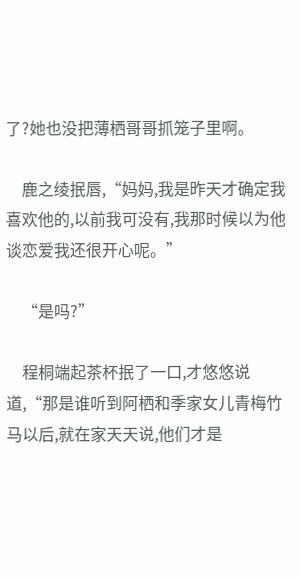了?她也没把薄栖哥哥抓笼子里啊。

    鹿之绫抿唇,“妈妈,我是昨天才确定我喜欢他的,以前我可没有,我那时候以为他谈恋爱我还很开心呢。”

    “是吗?”

    程桐端起茶杯抿了一口,才悠悠说道,“那是谁听到阿栖和季家女儿青梅竹马以后,就在家天天说,他们才是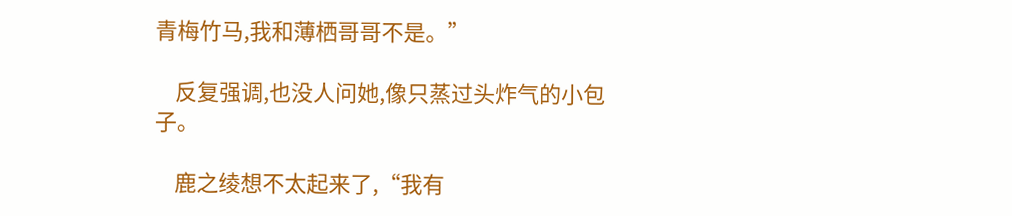青梅竹马,我和薄栖哥哥不是。”

    反复强调,也没人问她,像只蒸过头炸气的小包子。

    鹿之绫想不太起来了,“我有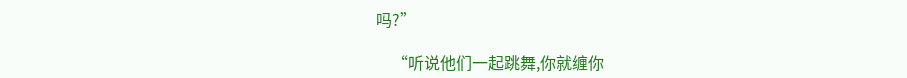吗?”

    “听说他们一起跳舞,你就缠你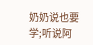奶奶说也要学;听说阿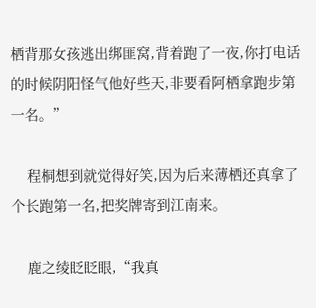栖背那女孩逃出绑匪窝,背着跑了一夜,你打电话的时候阴阳怪气他好些天,非要看阿栖拿跑步第一名。”

    程桐想到就觉得好笑,因为后来薄栖还真拿了个长跑第一名,把奖牌寄到江南来。

    鹿之绫眨眨眼,“我真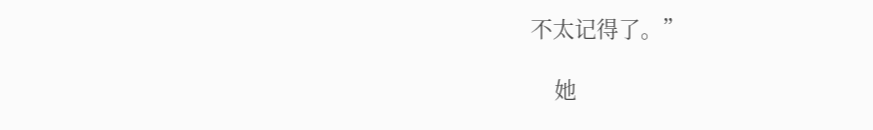不太记得了。”

    她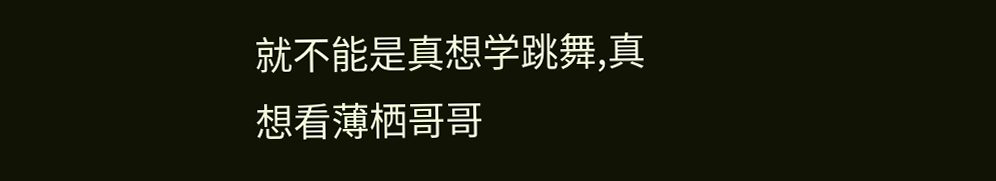就不能是真想学跳舞,真想看薄栖哥哥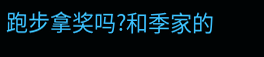跑步拿奖吗?和季家的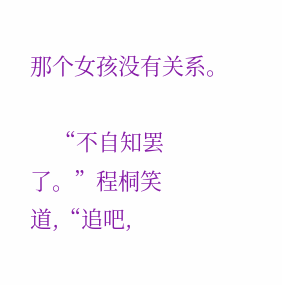那个女孩没有关系。

    “不自知罢了。”程桐笑道,“追吧,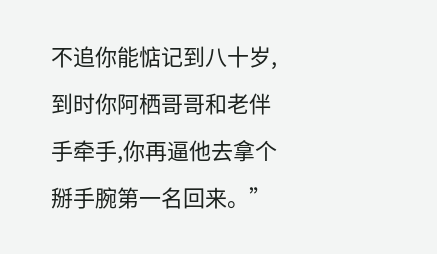不追你能惦记到八十岁,到时你阿栖哥哥和老伴手牵手,你再逼他去拿个掰手腕第一名回来。”